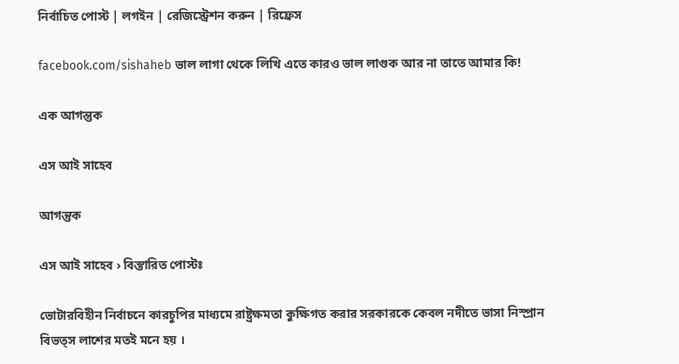নির্বাচিত পোস্ট | লগইন | রেজিস্ট্রেশন করুন | রিফ্রেস

facebook.com/sishaheb ভাল লাগা থেকে লিখি এতে কারও ভাল লাগুক আর না তাতে আমার কি!

এক আগন্তুক

এস আই সাহেব

আগন্তুক

এস আই সাহেব › বিস্তারিত পোস্টঃ

ভোটারবিহীন নির্বাচনে কারচুপির মাধ্যমে রাষ্ট্রক্ষমতা কুক্ষিগত করার সরকারকে কেবল নদীতে ভাসা নিস্প্রান বিভত্স লাশের মতই মনে হয় ।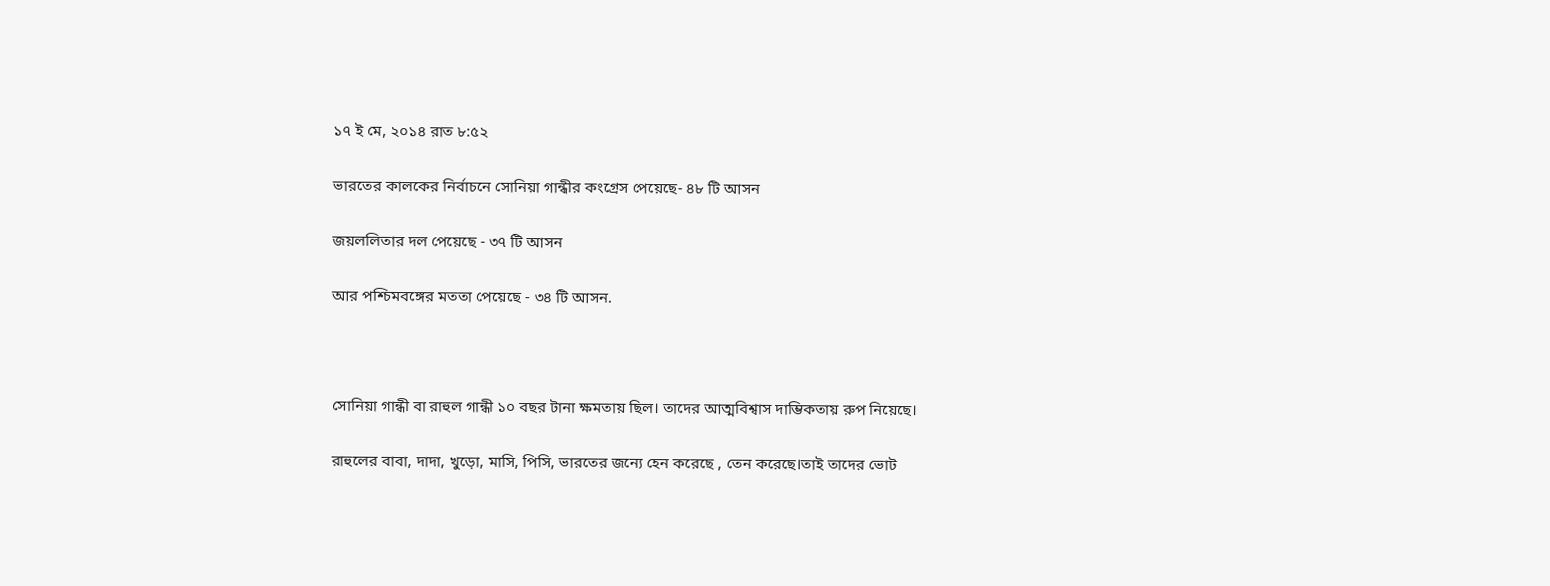১৭ ই মে, ২০১৪ রাত ৮:৫২

ভারতের কালকের নির্বাচনে সোনিয়া গান্ধীর কংগ্রেস পেয়েছে- ৪৮ টি আসন

জয়ললিতার দল পেয়েছে - ৩৭ টি আসন

আর পশ্চিমবঙ্গের মততা পেয়েছে - ৩৪ টি আসন.



সোনিয়া গান্ধী বা রাহুল গান্ধী ১০ বছর টানা ক্ষমতায় ছিল। তাদের আত্মবিশ্বাস দাম্ভিকতায় রুপ নিয়েছে।

রাহুলের বাবা, দাদা, খুড়ো, মাসি, পিসি, ভারতের জন্যে হেন করেছে , তেন করেছে।তাই তাদের ভোট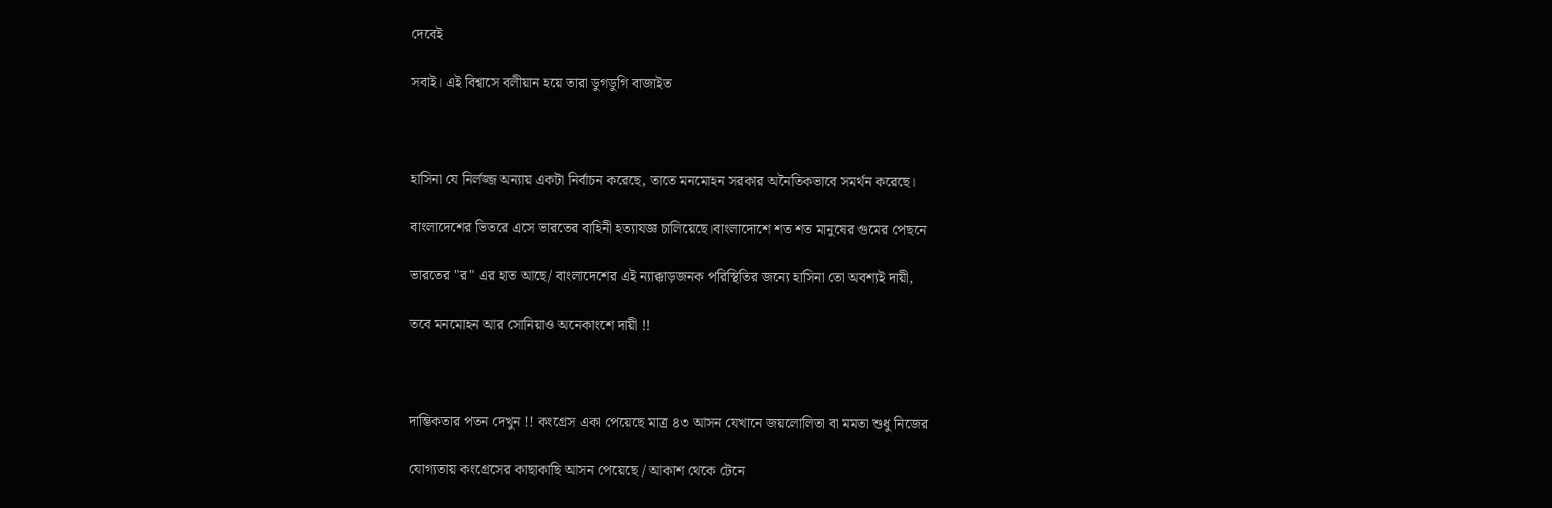দেবেই

সবাই। এই বিশ্বাসে বলীয়ান হয়ে তারা ডুগডুগি বাজাইত



হাসিনা যে নির্লজ্জ অন্যায় একটা নির্বাচন করেছে, তাতে মনমোহন সরকার অনৈতিকভাবে সমর্থন করেছে।

বাংলাদেশের ভিতরে এসে ভারতের বাহিনী হত্যাযজ্ঞ চালিয়েছে।বাংলাদোশে শত শত মানুষের গুমের পেছনে

ভারতের "র" এর হাত আছে/ বাংলাদেশের এই ন্যাক্কাড়জনক পরিস্থিতির জন্যে হাসিনা তো অবশ্যই দায়ী,

তবে মনমোহন আর সোনিয়াও অনেকাংশে দায়ী !!



দাম্ভিকতার পতন দেখুন !! কংগ্রেস একা পেয়েছে মাত্র ৪৩ আসন যেখানে জয়লোলিতা বা মমতা শুধু নিজের

যোগ্যতায় কংগ্রেসের কাছাকাছি আসন পেয়েছে / আকাশ থেকে টেনে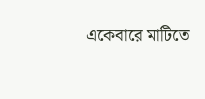একেবারে মাটিতে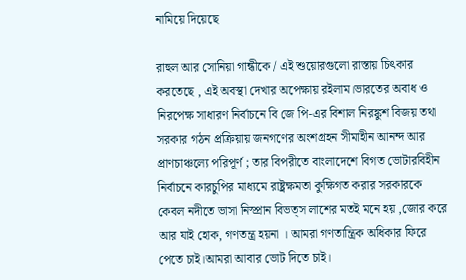নামিয়ে দিয়েছে

রাহুল আর সোনিয়া গান্ধীকে / এই শুয়োরগুলো রাস্তায় চিৎকার করতেছে , এই অবস্থা দেখার অপেক্ষায় রইলাম।ভারতের অবাধ ও নিরপেক্ষ সাধারণ নির্বাচনে বি জে পি-এর বিশাল নিরঙ্কুশ বিজয় তথা সরকার গঠন প্রক্রিয়ায় জনগণের অংশগ্রহন সীমাহীন আনন্দ আর প্রাণচাঞ্চল্যে পরিপূর্ণ ; তার বিপরীতে বাংলাদেশে বিগত ভোটারবিহীন নির্বাচনে কারচুপির মাধ্যমে রাষ্ট্রক্ষমতা কুক্ষিগত করার সরকারকে কেবল নদীতে ভাসা নিস্প্রান বিভত্স লাশের মতই মনে হয় ,জোর করে আর যাই হোক, গণতন্ত্র হয়না । আমরা গণতান্ত্রিক অধিকার ফিরে পেতে চাই।আমরা আবার ভোট দিতে চাই।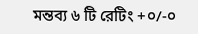মন্তব্য ৬ টি রেটিং +০/-০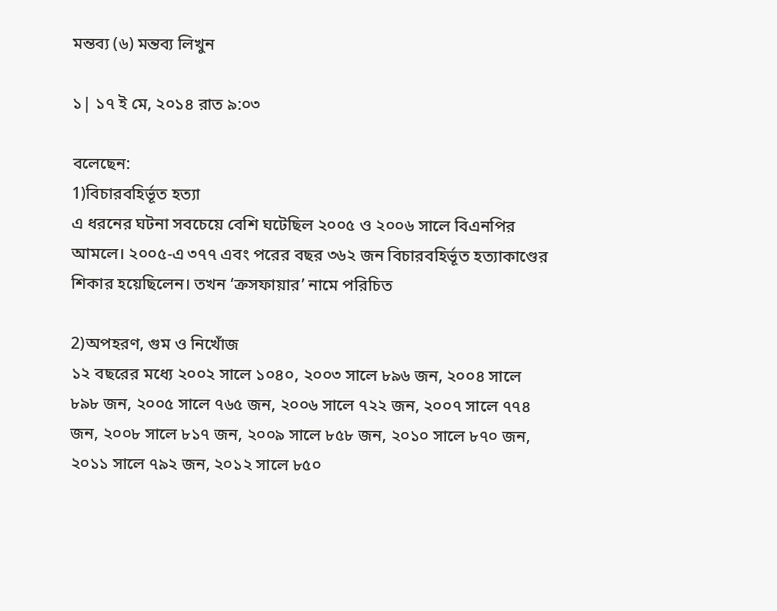মন্তব্য (৬) মন্তব্য লিখুন

১| ১৭ ই মে, ২০১৪ রাত ৯:০৩

বলেছেন:
1)বিচারবহির্ভূত হত্যা
এ ধরনের ঘটনা সবচেয়ে বেশি ঘটেছিল ২০০৫ ও ২০০৬ সালে বিএনপির আমলে। ২০০৫-এ ৩৭৭ এবং পরের বছর ৩৬২ জন বিচারবহির্ভূত হত্যাকাণ্ডের শিকার হয়েছিলেন। তখন ‘ক্রসফায়ার’ নামে পরিচিত

2)অপহরণ, গুম ও নিখোঁজ
১২ বছরের মধ্যে ২০০২ সালে ১০৪০, ২০০৩ সালে ৮৯৬ জন, ২০০৪ সালে ৮৯৮ জন, ২০০৫ সালে ৭৬৫ জন, ২০০৬ সালে ৭২২ জন, ২০০৭ সালে ৭৭৪ জন, ২০০৮ সালে ৮১৭ জন, ২০০৯ সালে ৮৫৮ জন, ২০১০ সালে ৮৭০ জন, ২০১১ সালে ৭৯২ জন, ২০১২ সালে ৮৫০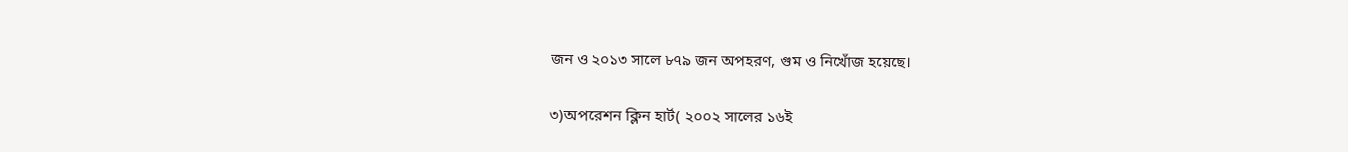জন ও ২০১৩ সালে ৮৭৯ জন অপহরণ, গুম ও নিখোঁজ হয়েছে।

৩)অপরেশন ক্লিন হার্ট( ২০০২ সালের ১৬ই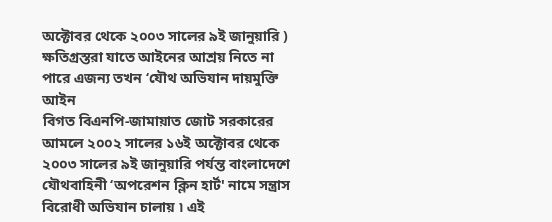অক্টোবর থেকে ২০০৩ সালের ৯ই জানুয়ারি )
ক্ষতিগ্রস্তরা যাতে আইনের আশ্রয় নিতে না পারে এজন্য তখন ‘যৌথ অভিযান দায়মুক্তি আইন
বিগত বিএনপি-জামায়াত জোট সরকারের আমলে ২০০২ সালের ১৬ই অক্টোবর থেকে ২০০৩ সালের ৯ই জানুয়ারি পর্যন্ত বাংলাদেশে যৌথবাহিনী ‘অপরেশন ক্লিন হার্ট' নামে সন্ত্রাস বিরোধী অভিযান চালায় ৷ এই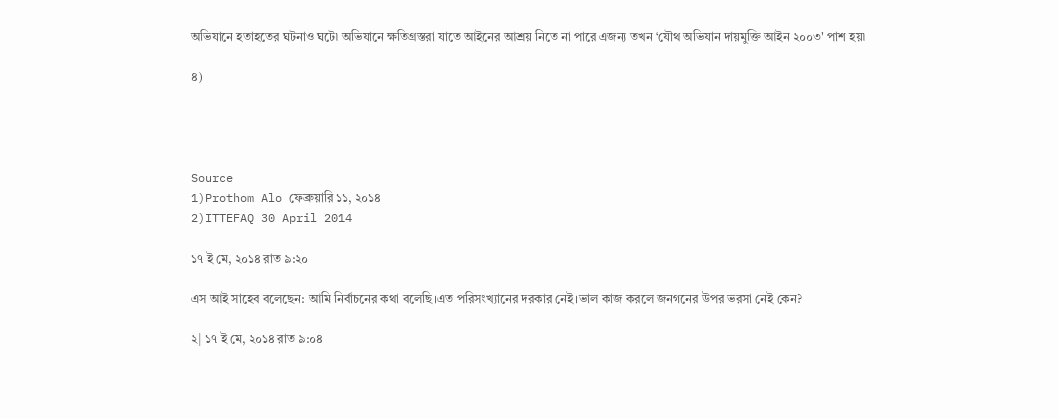অভিযানে হতাহতের ঘটনাও ঘটে৷ অভিযানে ক্ষতিগ্রস্তরা যাতে আইনের আশ্রয় নিতে না পারে এজন্য তখন ‘যৌথ অভিযান দায়মুক্তি আইন ২০০৩' পাশ হয়৷

৪)




Source
1)Prothom Alo ফেব্রুয়ারি ১১, ২০১৪
2)ITTEFAQ 30 April 2014

১৭ ই মে, ২০১৪ রাত ৯:২০

এস আই সাহেব বলেছেন: আমি নির্বাচনের কথা বলেছি।এত পরিসংখ্যানের দরকার নেই।ভাল কাজ করলে জনগনের উপর ভরসা নেই কেন?

২| ১৭ ই মে, ২০১৪ রাত ৯:০৪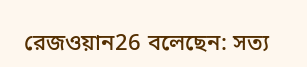রেজওয়ান26 বলেছেন: সত্য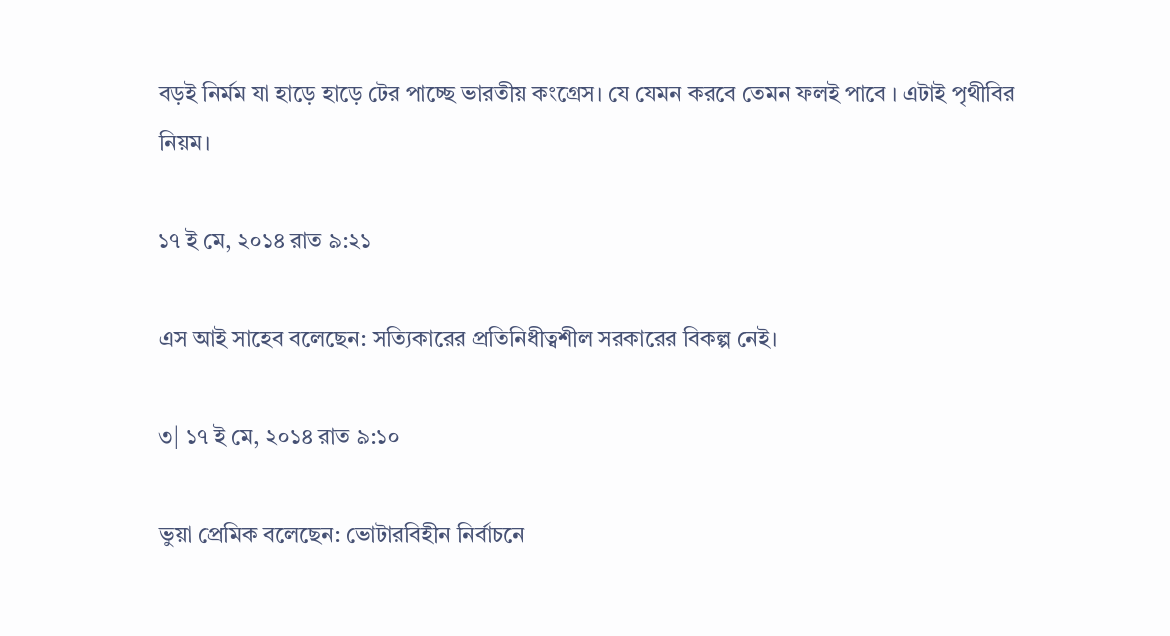বড়ই নির্মম যা হাড়ে হাড়ে টের পাচ্ছে ভারতীয় কংগ্রেস। যে যেমন করবে তেমন ফলই পাবে । এটাই পৃথীবির নিয়ম।

১৭ ই মে, ২০১৪ রাত ৯:২১

এস আই সাহেব বলেছেন: সত্যিকারের প্রতিনিধীত্বশীল সরকারের বিকল্প নেই।

৩| ১৭ ই মে, ২০১৪ রাত ৯:১০

ভুয়া প্রেমিক বলেছেন: ভোটারবিহীন নির্বাচনে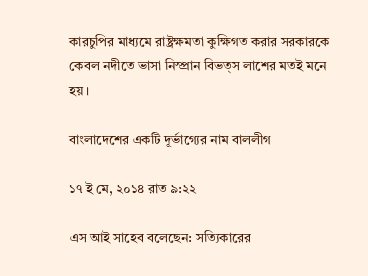কারচুপির মাধ্যমে রাষ্ট্রক্ষমতা কুক্ষিগত করার সরকারকে কেবল নদীতে ভাসা নিস্প্রান বিভত্স লাশের মতই মনে হয়।

বাংলাদেশের একটি দূর্ভাগ্যের নাম বাললীগ

১৭ ই মে, ২০১৪ রাত ৯:২২

এস আই সাহেব বলেছেন: সত্যিকারের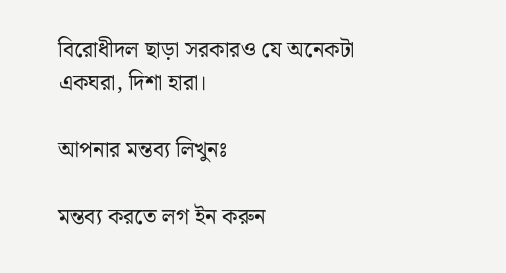বিরোধীদল ছাড়া সরকারও যে অনেকটা একঘরা, দিশা হারা।

আপনার মন্তব্য লিখুনঃ

মন্তব্য করতে লগ ইন করুন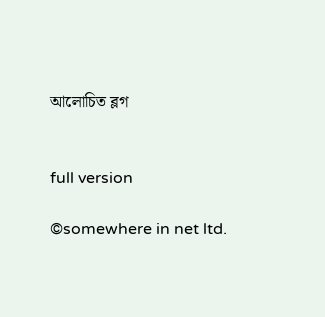আলোচিত ব্লগ


full version

©somewhere in net ltd.